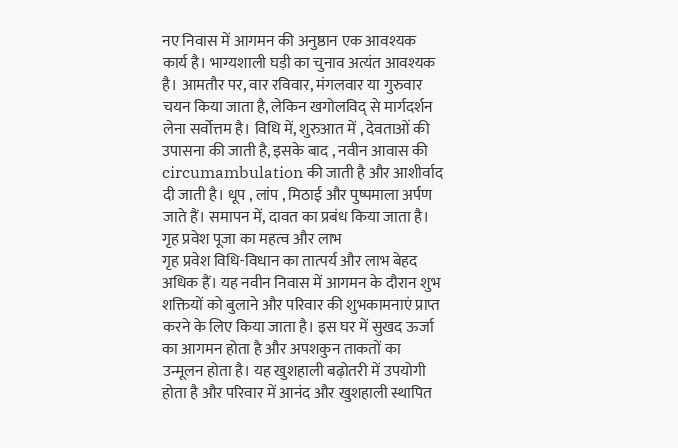नए निवास में आगमन की अनुष्ठान एक आवश्यक कार्य है। भाग्यशाली घड़ी का चुनाव अत्यंत आवश्यक है। आमतौर पर, वार रविवार, मंगलवार या गुरुवार चयन किया जाता है, लेकिन खगोलविद् से मार्गदर्शन लेना सर्वोत्तम है। विधि में, शुरुआत में , देवताओं की उपासना की जाती है, इसके बाद , नवीन आवास की circumambulation की जाती है और आशीर्वाद दी जाती है। धूप , लांप , मिठाई और पुष्पमाला अर्पण जाते हैं। समापन में, दावत का प्रबंध किया जाता है।
गृह प्रवेश पूजा का महत्व और लाभ
गृह प्रवेश विधि-विधान का तात्पर्य और लाभ बेहद अधिक हैं। यह नवीन निवास में आगमन के दौरान शुभ शक्तियों को बुलाने और परिवार की शुभकामनाएं प्राप्त करने के लिए किया जाता है। इस घर में सुखद ऊर्जा का आगमन होता है और अपशकुन ताकतों का उन्मूलन होता है। यह खुशहाली बढ़ोतरी में उपयोगी होता है और परिवार में आनंद और खुशहाली स्थापित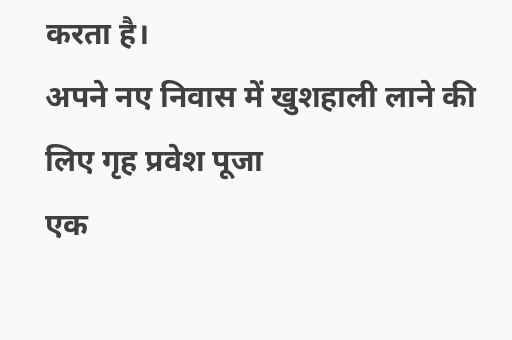करता है।
अपने नए निवास में खुशहाली लाने की लिए गृह प्रवेश पूजा
एक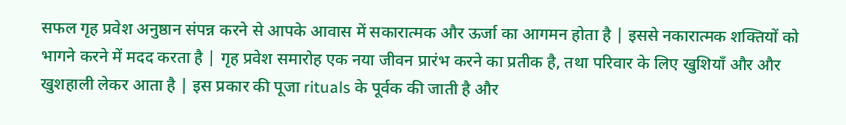सफल गृह प्रवेश अनुष्ठान संपन्न करने से आपके आवास में सकारात्मक और ऊर्जा का आगमन होता है | इससे नकारात्मक शक्तियों को भागने करने में मदद करता है | गृह प्रवेश समारोह एक नया जीवन प्रारंभ करने का प्रतीक है, तथा परिवार के लिए खुशियाँ और और खुशहाली लेकर आता है | इस प्रकार की पूजा rituals के पूर्वक की जाती है और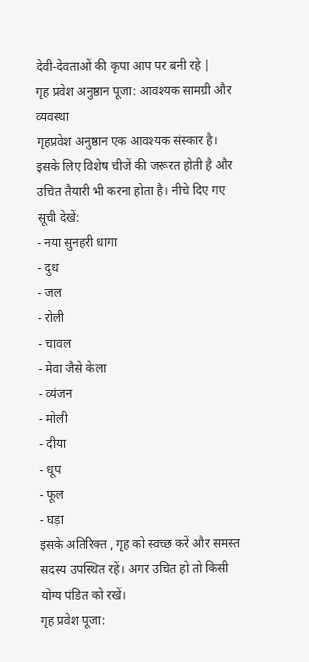देवी-देवताओं की कृपा आप पर बनी रहे |
गृह प्रवेश अनुष्ठान पूजा: आवश्यक सामग्री और व्यवस्था
गृहप्रवेश अनुष्ठान एक आवश्यक संस्कार है। इसके लिए विशेष चीजें की जरूरत होती है और उचित तैयारी भी करना होता है। नीचे दिए गए सूची देखें:
- नया सुनहरी धागा
- दुध
- जल
- रोली
- चावल
- मेवा जैसे केला
- व्यंजन
- मोली
- दीया
- धूप
- फूल
- घड़ा
इसके अतिरिक्त , गृह को स्वच्छ करें और समस्त सदस्य उपस्थित रहें। अगर उचित हो तो किसी योग्य पंडित को रखें।
गृह प्रवेश पूजा: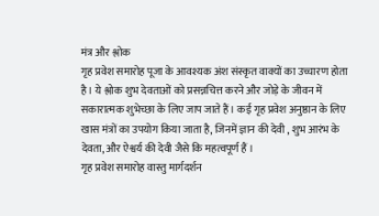मंत्र और श्लोक
गृह प्रवेश समारोह पूजा के आवश्यक अंश संस्कृत वाक्यों का उच्चारण होता है। ये श्लोक शुभ देवताओं को प्रसन्नचित्त करने और जोड़े के जीवन में सकारात्मक शुभेच्छा के लिए जाप जाते हैं। कई गृह प्रवेश अनुष्ठान के लिए खास मंत्रों का उपयोग किया जाता है, जिनमें ज्ञान की देवी , शुभ आरंभ के देवता, और ऐश्वर्य की देवी जैसे कि महत्वपूर्ण हैं ।
गृह प्रवेश समारोह वास्तु मार्गदर्शन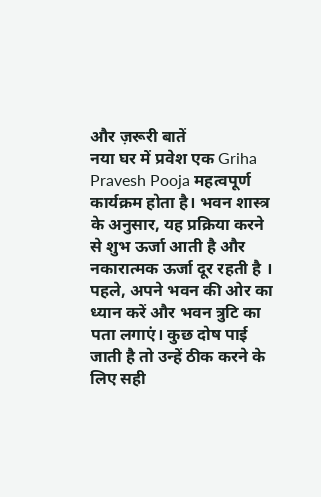और ज़रूरी बातें
नया घर में प्रवेश एक Griha Pravesh Pooja महत्वपूर्ण कार्यक्रम होता है। भवन शास्त्र के अनुसार, यह प्रक्रिया करने से शुभ ऊर्जा आती है और नकारात्मक ऊर्जा दूर रहती है । पहले, अपने भवन की ओर का ध्यान करें और भवन त्रुटि का पता लगाएं। कुछ दोष पाई जाती है तो उन्हें ठीक करने के लिए सही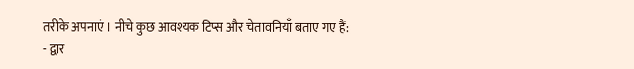तरीके अपनाएं । नीचे कुछ आवश्यक टिप्स और चेतावनियाँ बताए गए हैं:
- द्वार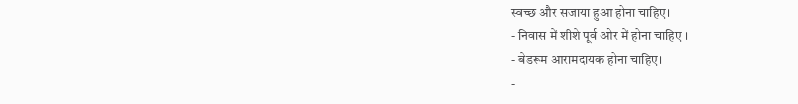स्वच्छ और सजाया हुआ होना चाहिए।
- निवास में शीशे पूर्व ओर में होना चाहिए ।
- बेडरूम आरामदायक होना चाहिए।
-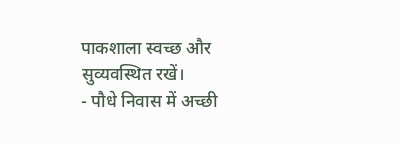पाकशाला स्वच्छ और सुव्यवस्थित रखें।
- पौधे निवास में अच्छी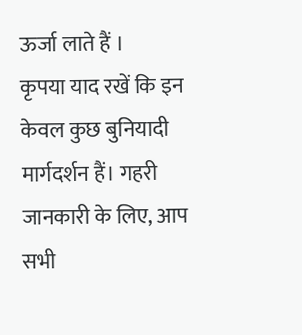ऊर्जा लाते हैं ।
कृपया याद रखें कि इन केवल कुछ बुनियादी मार्गदर्शन हैं। गहरी जानकारी के लिए, आप सभी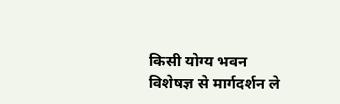किसी योग्य भवन विशेषज्ञ से मार्गदर्शन ले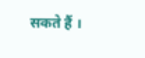सकते हैं ।